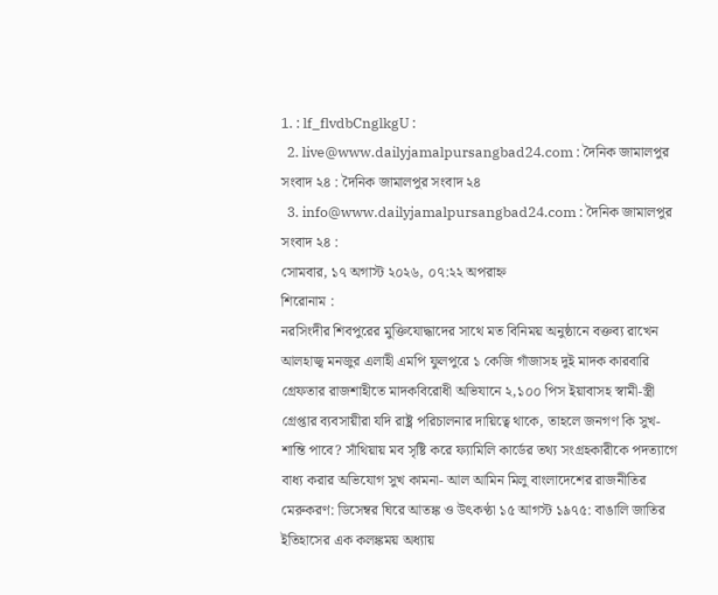1. : lf_flvdbCnglkgU :
  2. live@www.dailyjamalpursangbad24.com : দৈনিক জামালপুর সংবাদ ২৪ : দৈনিক জামালপুর সংবাদ ২৪
  3. info@www.dailyjamalpursangbad24.com : দৈনিক জামালপুর সংবাদ ২৪ :
সোমবার, ১৭ অগাস্ট ২০২৬, ০৭:২২ অপরাহ্ন
শিরোনাম :
নরসিংদীর শিবপুরের মুক্তিযোদ্ধাদের সাথে মত বিনিময় অনুষ্ঠানে বক্তব্য রাখেন আলহাজ্ব মনজুর এলাহী এমপি ফুলপুরে ১ কেজি গাঁজাসহ দুই মাদক কারবারি গ্রেফতার রাজশাহীতে মাদকবিরোধী অভিযানে ২,১০০ পিস ইয়াবাসহ স্বামী-স্ত্রী গ্রেপ্তার ব্যবসায়ীরা যদি রাষ্ট্র পরিচালনার দায়িত্বে থাকে, তাহলে জনগণ কি সুখ-শান্তি পাবে? সাঁথিয়ায় মব সৃষ্টি করে ফ্যামিলি কার্ডের তথ্য সংগ্রহকারীকে পদত্যাগে বাধ্য করার অভিযোগ সুখ কামনা- আল আমিন মিলু বাংলাদেশের রাজনীতির মেরুকরণ: ডিসেম্বর ঘিরে আতঙ্ক ও উৎকণ্ঠা ১৫ আগস্ট ১৯৭৫: বাঙালি জাতির ইতিহাসের এক কলঙ্কময় অধ্যায়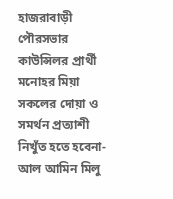হাজরাবাড়ী পৌরসভার কাউন্সিলর প্রার্থী মনোহর মিয়া সকলের দোয়া ও সমর্থন প্রত্যাশী নিখুঁত হতে হবেনা- আল আমিন মিলু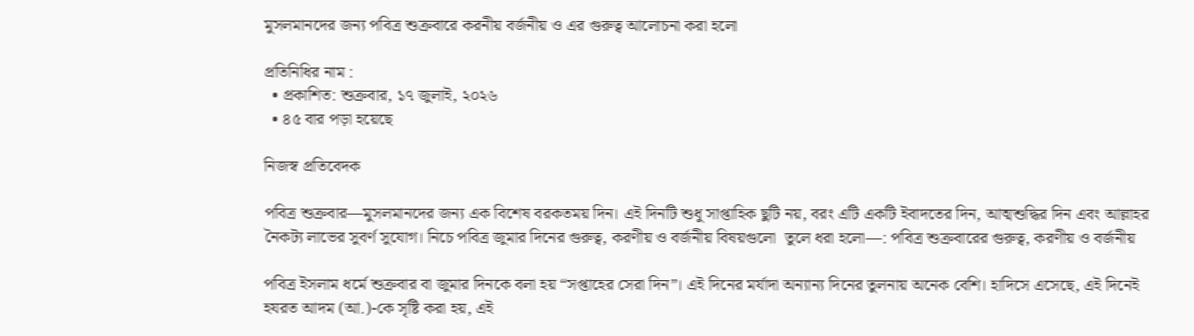মুসলমানদের জন্য পবিত্র শুক্রবারে করনীয় বর্জনীয় ও এর গুরুত্ব আলোচনা করা হলো

প্রতিনিধির নাম :
  • প্রকাশিত: শুক্রবার, ১৭ জুলাই, ২০২৬
  • ৪৫ বার পড়া হয়েছে

নিজস্ব প্রতিবেদক

পবিত্র শুক্রবার—মুসলমানদের জন্য এক বিশেষ বরকতময় দিন। এই দিনটি শুধু সাপ্তাহিক ছুটি নয়, বরং এটি একটি ইবাদতের দিন, আত্মশুদ্ধির দিন এবং আল্লাহর নৈকট্য লাভের সুবর্ণ সুযোগ। নিচে পবিত্র জুমার দিনের গুরুত্ব, করণীয় ও বর্জনীয় বিষয়গুলো  তুলে ধরা হলো—: পবিত্র শুক্রবারের গুরুত্ব, করণীয় ও বর্জনীয়

পবিত্র ইসলাম ধর্মে শুক্রবার বা জুমার দিনকে বলা হয় “সপ্তাহের সেরা দিন”। এই দিনের মর্যাদা অন্যান্য দিনের তুলনায় অনেক বেশি। হাদিসে এসেছে, এই দিনেই হযরত আদম (আ.)-কে সৃষ্টি করা হয়, এই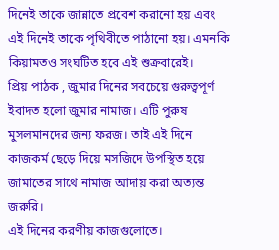দিনেই তাকে জান্নাতে প্রবেশ করানো হয় এবং এই দিনেই তাকে পৃথিবীতে পাঠানো হয়। এমনকি কিয়ামতও সংঘটিত হবে এই শুক্রবারেই।
প্রিয় পাঠক , জুমার দিনের সবচেয়ে গুরুত্বপূর্ণ ইবাদত হলো জুমার নামাজ। এটি পুরুষ মুসলমানদের জন্য ফরজ। তাই এই দিনে কাজকর্ম ছেড়ে দিয়ে মসজিদে উপস্থিত হয়ে জামাতের সাথে নামাজ আদায় করা অত্যন্ত জরুরি।
এই দিনের করণীয় কাজগুলোতে।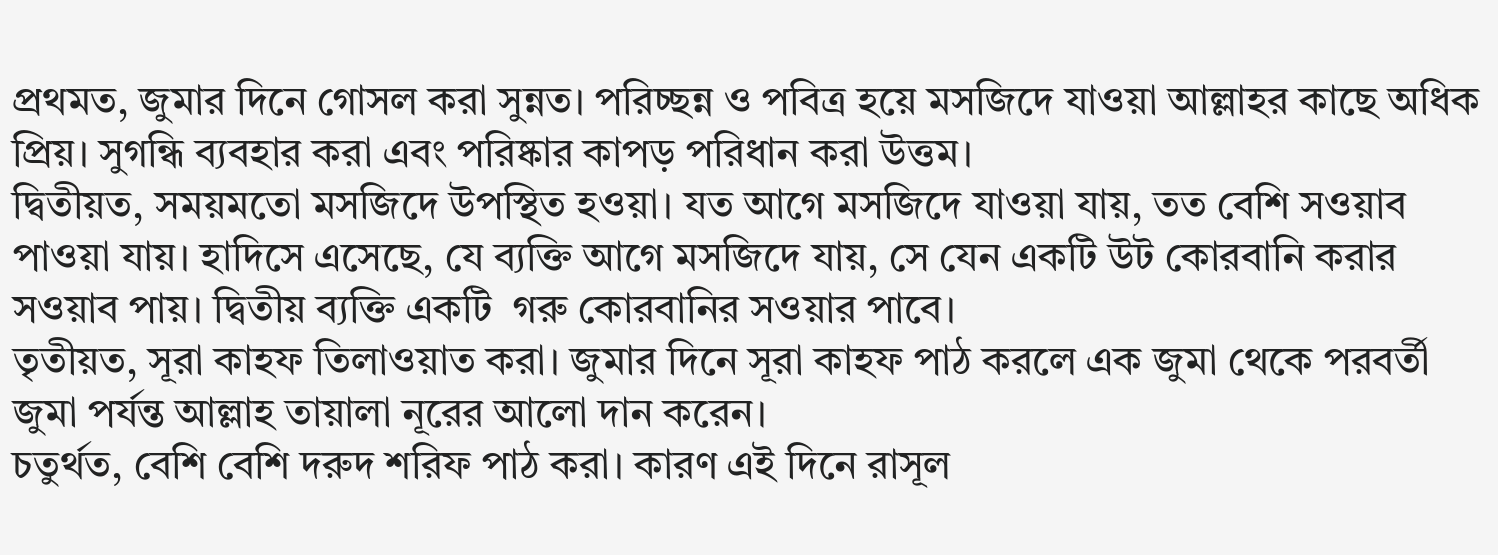প্রথমত, জুমার দিনে গোসল করা সুন্নত। পরিচ্ছন্ন ও পবিত্র হয়ে মসজিদে যাওয়া আল্লাহর কাছে অধিক প্রিয়। সুগন্ধি ব্যবহার করা এবং পরিষ্কার কাপড় পরিধান করা উত্তম।
দ্বিতীয়ত, সময়মতো মসজিদে উপস্থিত হওয়া। যত আগে মসজিদে যাওয়া যায়, তত বেশি সওয়াব পাওয়া যায়। হাদিসে এসেছে, যে ব্যক্তি আগে মসজিদে যায়, সে যেন একটি উট কোরবানি করার সওয়াব পায়। দ্বিতীয় ব্যক্তি একটি  গরু কোরবানির সওয়ার পাবে।
তৃতীয়ত, সূরা কাহফ তিলাওয়াত করা। জুমার দিনে সূরা কাহফ পাঠ করলে এক জুমা থেকে পরবর্তী জুমা পর্যন্ত আল্লাহ তায়ালা নূরের আলো দান করেন।
চতুর্থত, বেশি বেশি দরুদ শরিফ পাঠ করা। কারণ এই দিনে রাসূল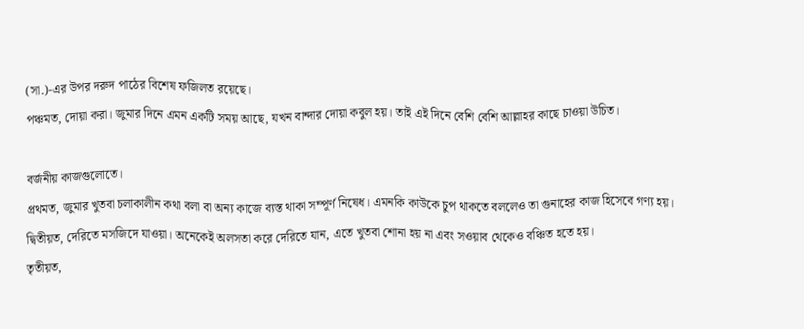(সা.)-এর উপর দরুদ পাঠের বিশেষ ফজিলত রয়েছে।
পঞ্চমত, দোয়া করা। জুমার দিনে এমন একটি সময় আছে, যখন বান্দার দোয়া কবুল হয়। তাই এই দিনে বেশি বেশি আল্লাহর কাছে চাওয়া উচিত।

বর্জনীয় কাজগুলোতে।
প্রথমত, জুমার খুতবা চলাকালীন কথা বলা বা অন্য কাজে ব্যস্ত থাকা সম্পূর্ণ নিষেধ। এমনকি কাউকে চুপ থাকতে বললেও তা গুনাহের কাজ হিসেবে গণ্য হয়।
দ্বিতীয়ত, দেরিতে মসজিদে যাওয়া। অনেকেই অলসতা করে দেরিতে যান, এতে খুতবা শোনা হয় না এবং সওয়াব থেকেও বঞ্চিত হতে হয়।
তৃতীয়ত,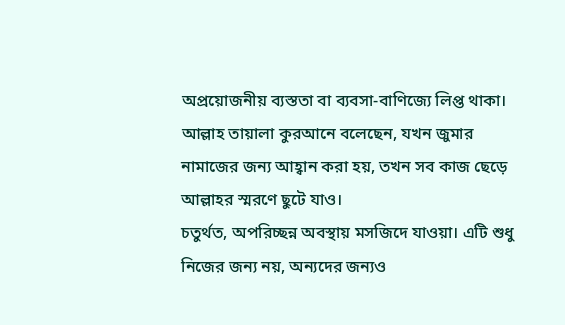অপ্রয়োজনীয় ব্যস্ততা বা ব্যবসা-বাণিজ্যে লিপ্ত থাকা। আল্লাহ তায়ালা কুরআনে বলেছেন, যখন জুমার নামাজের জন্য আহ্বান করা হয়, তখন সব কাজ ছেড়ে আল্লাহর স্মরণে ছুটে যাও।
চতুর্থত, অপরিচ্ছন্ন অবস্থায় মসজিদে যাওয়া। এটি শুধু নিজের জন্য নয়, অন্যদের জন্যও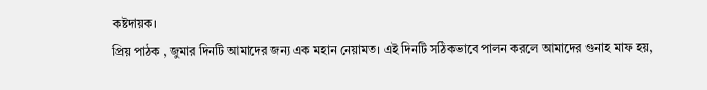কষ্টদায়ক।
প্রিয় পাঠক , জুমার দিনটি আমাদের জন্য এক মহান নেয়ামত। এই দিনটি সঠিকভাবে পালন করলে আমাদের গুনাহ মাফ হয়,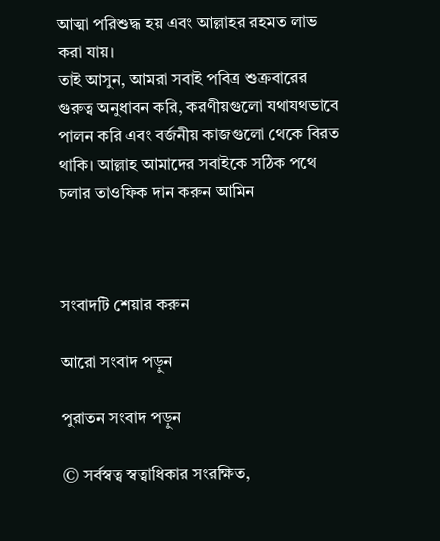আত্মা পরিশুদ্ধ হয় এবং আল্লাহর রহমত লাভ করা যায়।
তাই আসুন, আমরা সবাই পবিত্র শুক্রবারের গুরুত্ব অনুধাবন করি, করণীয়গুলো যথাযথভাবে পালন করি এবং বর্জনীয় কাজগুলো থেকে বিরত থাকি। আল্লাহ আমাদের সবাইকে সঠিক পথে চলার তাওফিক দান করুন আমিন



সংবাদটি শেয়ার করুন

আরো সংবাদ পড়ুন

পুরাতন সংবাদ পড়ুন

© সর্বস্বত্ব স্বত্বাধিকার সংরক্ষিত,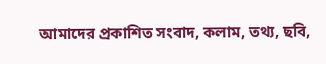আমাদের প্রকাশিত সংবাদ, কলাম, তথ্য, ছবি,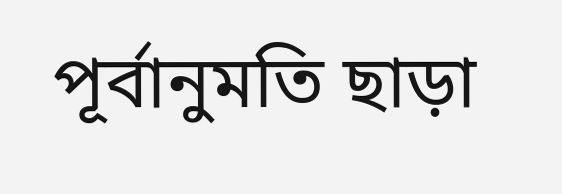পূর্বানুমতি ছাড়া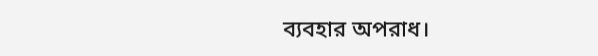ব্যবহার অপরাধ।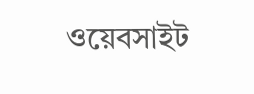ওয়েবসাইট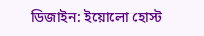ডিজাইন: ইয়োলো হোস্ট